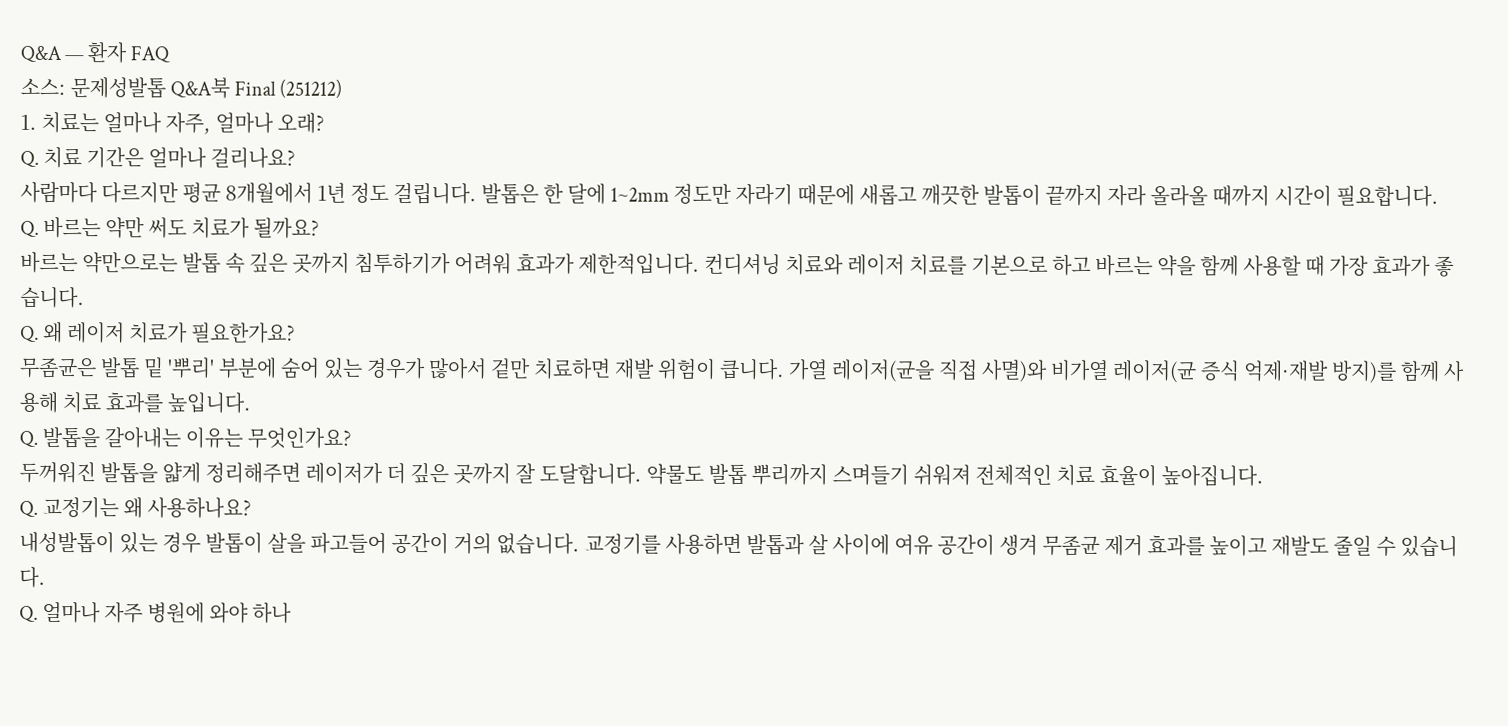Q&A — 환자 FAQ
소스: 문제성발톱 Q&A북 Final (251212)
1. 치료는 얼마나 자주, 얼마나 오래?
Q. 치료 기간은 얼마나 걸리나요?
사람마다 다르지만 평균 8개월에서 1년 정도 걸립니다. 발톱은 한 달에 1~2mm 정도만 자라기 때문에 새롭고 깨끗한 발톱이 끝까지 자라 올라올 때까지 시간이 필요합니다.
Q. 바르는 약만 써도 치료가 될까요?
바르는 약만으로는 발톱 속 깊은 곳까지 침투하기가 어려워 효과가 제한적입니다. 컨디셔닝 치료와 레이저 치료를 기본으로 하고 바르는 약을 함께 사용할 때 가장 효과가 좋습니다.
Q. 왜 레이저 치료가 필요한가요?
무좀균은 발톱 밑 '뿌리' 부분에 숨어 있는 경우가 많아서 겉만 치료하면 재발 위험이 큽니다. 가열 레이저(균을 직접 사멸)와 비가열 레이저(균 증식 억제·재발 방지)를 함께 사용해 치료 효과를 높입니다.
Q. 발톱을 갈아내는 이유는 무엇인가요?
두꺼워진 발톱을 얇게 정리해주면 레이저가 더 깊은 곳까지 잘 도달합니다. 약물도 발톱 뿌리까지 스며들기 쉬워져 전체적인 치료 효율이 높아집니다.
Q. 교정기는 왜 사용하나요?
내성발톱이 있는 경우 발톱이 살을 파고들어 공간이 거의 없습니다. 교정기를 사용하면 발톱과 살 사이에 여유 공간이 생겨 무좀균 제거 효과를 높이고 재발도 줄일 수 있습니다.
Q. 얼마나 자주 병원에 와야 하나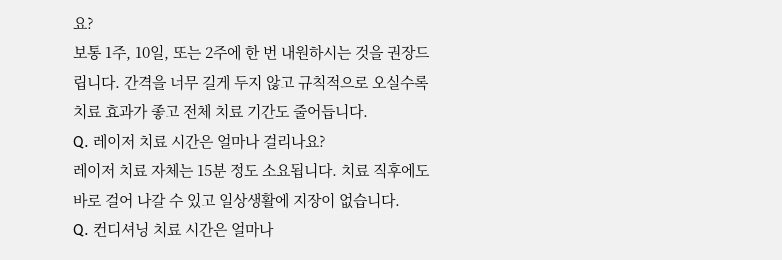요?
보통 1주, 10일, 또는 2주에 한 번 내원하시는 것을 권장드립니다. 간격을 너무 길게 두지 않고 규칙적으로 오실수록 치료 효과가 좋고 전체 치료 기간도 줄어듭니다.
Q. 레이저 치료 시간은 얼마나 걸리나요?
레이저 치료 자체는 15분 정도 소요됩니다. 치료 직후에도 바로 걸어 나갈 수 있고 일상생활에 지장이 없습니다.
Q. 컨디셔닝 치료 시간은 얼마나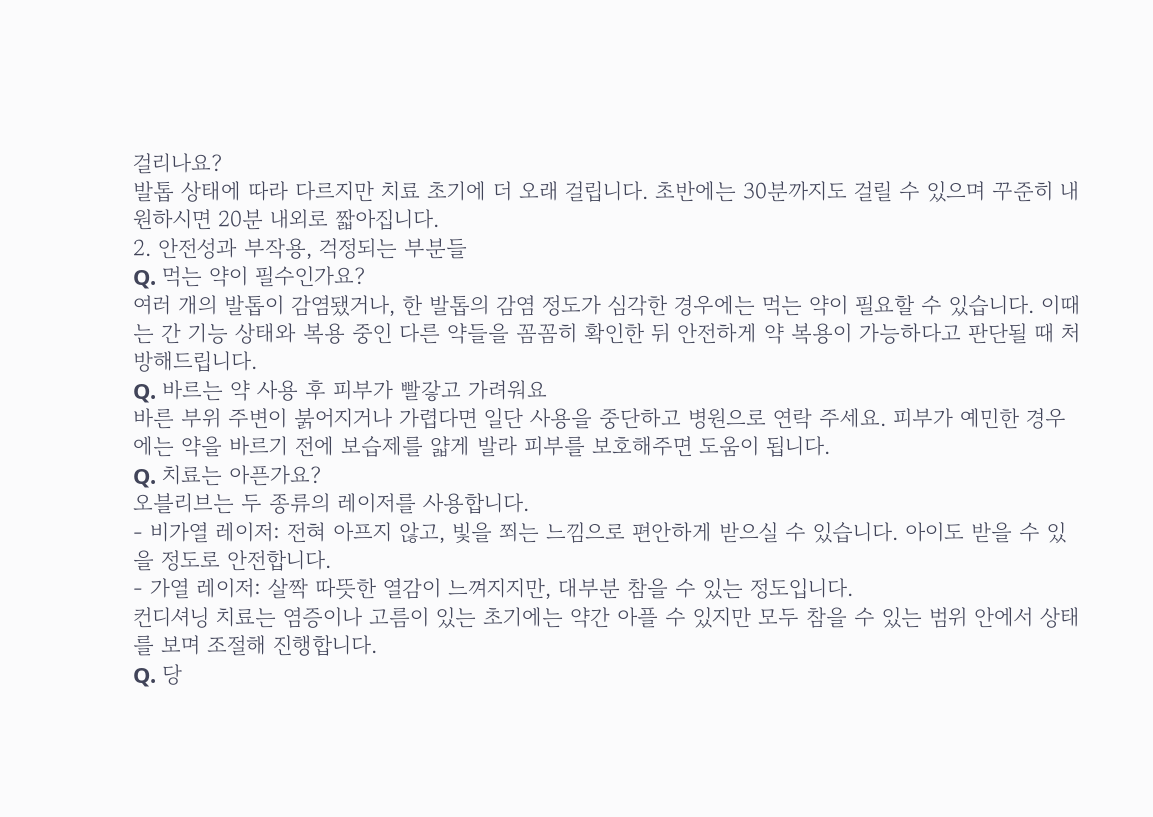걸리나요?
발톱 상태에 따라 다르지만 치료 초기에 더 오래 걸립니다. 초반에는 30분까지도 걸릴 수 있으며 꾸준히 내원하시면 20분 내외로 짧아집니다.
2. 안전성과 부작용, 걱정되는 부분들
Q. 먹는 약이 필수인가요?
여러 개의 발톱이 감염됐거나, 한 발톱의 감염 정도가 심각한 경우에는 먹는 약이 필요할 수 있습니다. 이때는 간 기능 상태와 복용 중인 다른 약들을 꼼꼼히 확인한 뒤 안전하게 약 복용이 가능하다고 판단될 때 처방해드립니다.
Q. 바르는 약 사용 후 피부가 빨갛고 가려워요
바른 부위 주변이 붉어지거나 가렵다면 일단 사용을 중단하고 병원으로 연락 주세요. 피부가 예민한 경우에는 약을 바르기 전에 보습제를 얇게 발라 피부를 보호해주면 도움이 됩니다.
Q. 치료는 아픈가요?
오블리브는 두 종류의 레이저를 사용합니다.
- 비가열 레이저: 전혀 아프지 않고, 빛을 쬐는 느낌으로 편안하게 받으실 수 있습니다. 아이도 받을 수 있을 정도로 안전합니다.
- 가열 레이저: 살짝 따뜻한 열감이 느껴지지만, 대부분 참을 수 있는 정도입니다.
컨디셔닝 치료는 염증이나 고름이 있는 초기에는 약간 아플 수 있지만 모두 참을 수 있는 범위 안에서 상태를 보며 조절해 진행합니다.
Q. 당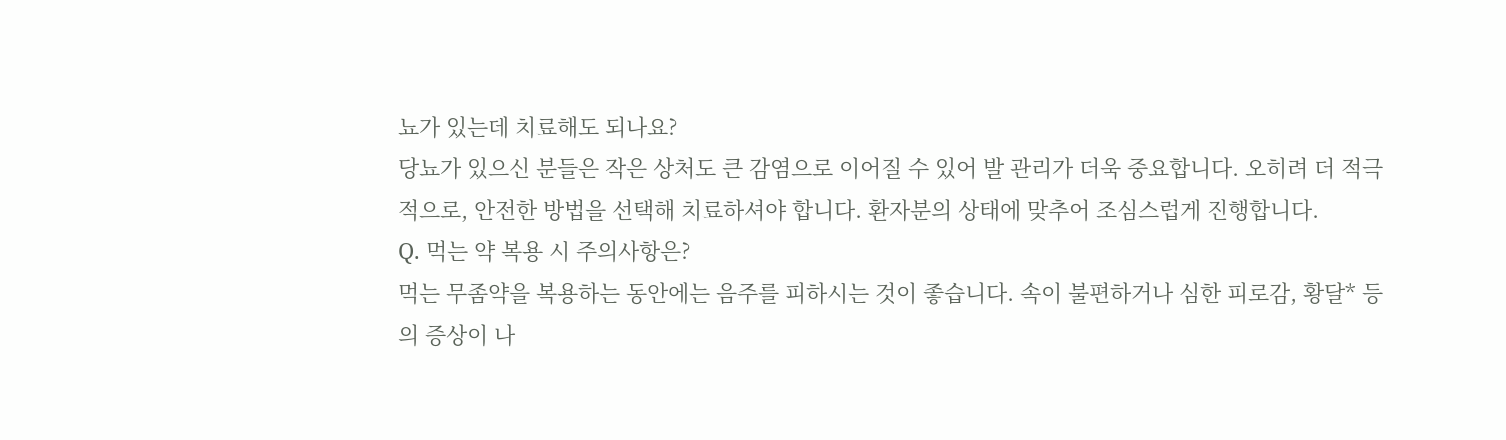뇨가 있는데 치료해도 되나요?
당뇨가 있으신 분들은 작은 상처도 큰 감염으로 이어질 수 있어 발 관리가 더욱 중요합니다. 오히려 더 적극적으로, 안전한 방법을 선택해 치료하셔야 합니다. 환자분의 상태에 맞추어 조심스럽게 진행합니다.
Q. 먹는 약 복용 시 주의사항은?
먹는 무좀약을 복용하는 동안에는 음주를 피하시는 것이 좋습니다. 속이 불편하거나 심한 피로감, 황달* 등의 증상이 나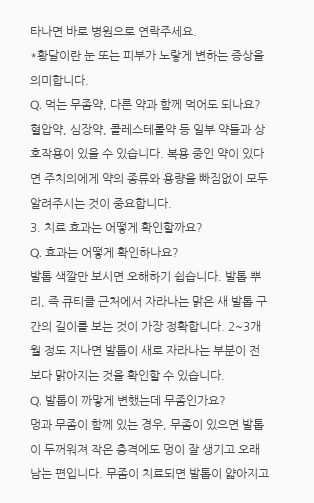타나면 바로 병원으로 연락주세요.
*황달이란 눈 또는 피부가 노랗게 변하는 증상을 의미합니다.
Q. 먹는 무좀약, 다른 약과 함께 먹어도 되나요?
혈압약, 심장약, 콜레스테롤약 등 일부 약들과 상호작용이 있을 수 있습니다. 복용 중인 약이 있다면 주치의에게 약의 종류와 용량을 빠짐없이 모두 알려주시는 것이 중요합니다.
3. 치료 효과는 어떻게 확인할까요?
Q. 효과는 어떻게 확인하나요?
발톱 색깔만 보시면 오해하기 쉽습니다. 발톱 뿌리, 즉 큐티클 근처에서 자라나는 맑은 새 발톱 구간의 길이를 보는 것이 가장 정확합니다. 2~3개월 정도 지나면 발톱이 새로 자라나는 부분이 전보다 맑아지는 것을 확인할 수 있습니다.
Q. 발톱이 까맣게 변했는데 무좀인가요?
멍과 무좀이 함께 있는 경우, 무좀이 있으면 발톱이 두꺼워져 작은 충격에도 멍이 잘 생기고 오래 남는 편입니다. 무좀이 치료되면 발톱이 얇아지고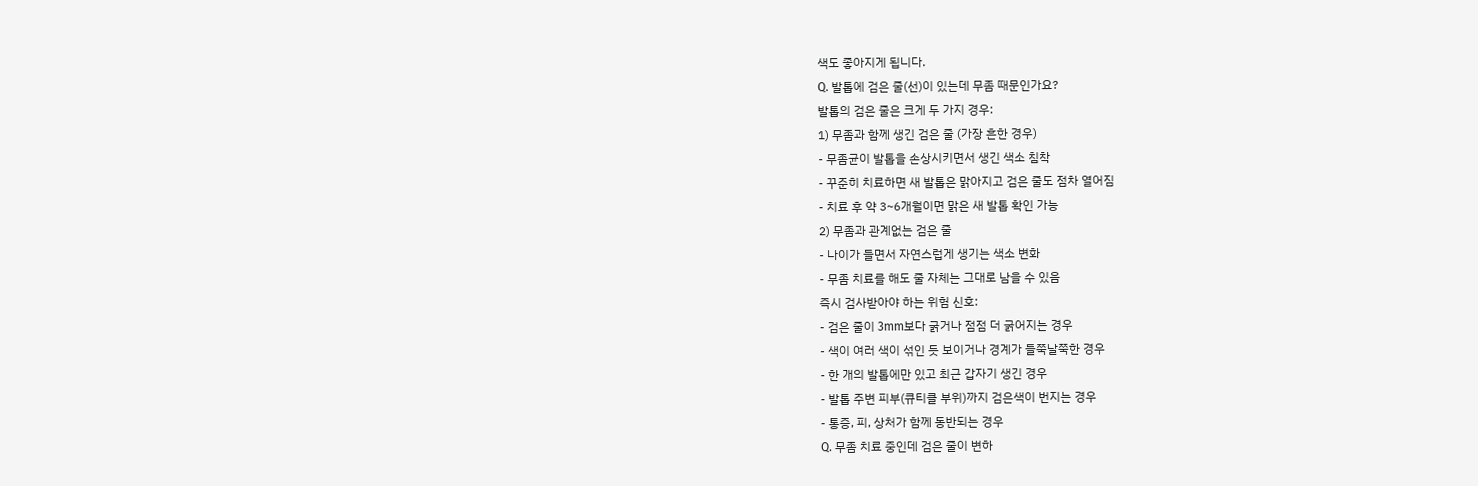색도 좋아지게 됩니다.
Q. 발톱에 검은 줄(선)이 있는데 무좀 때문인가요?
발톱의 검은 줄은 크게 두 가지 경우:
1) 무좀과 함께 생긴 검은 줄 (가장 흔한 경우)
- 무좀균이 발톱을 손상시키면서 생긴 색소 침착
- 꾸준히 치료하면 새 발톱은 맑아지고 검은 줄도 점차 열어짐
- 치료 후 약 3~6개월이면 맑은 새 발톱 확인 가능
2) 무좀과 관계없는 검은 줄
- 나이가 들면서 자연스럽게 생기는 색소 변화
- 무좀 치료를 해도 줄 자체는 그대로 남을 수 있음
즉시 검사받아야 하는 위험 신호:
- 검은 줄이 3mm보다 굵거나 점점 더 굵어지는 경우
- 색이 여러 색이 섞인 듯 보이거나 경계가 들쭉날쭉한 경우
- 한 개의 발톱에만 있고 최근 갑자기 생긴 경우
- 발톱 주변 피부(큐티클 부위)까지 검은색이 번지는 경우
- 통증, 피, 상처가 함께 동반되는 경우
Q. 무좀 치료 중인데 검은 줄이 변하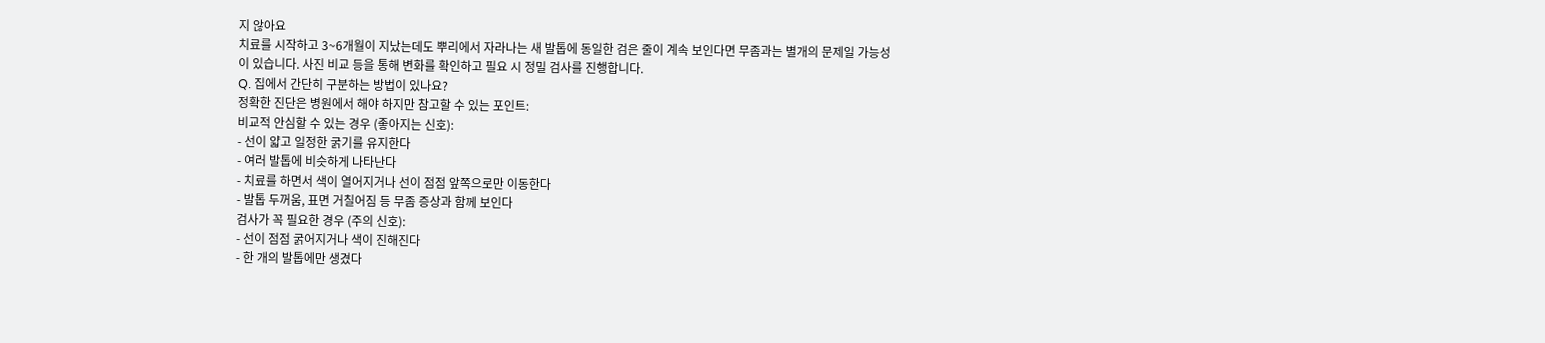지 않아요
치료를 시작하고 3~6개월이 지났는데도 뿌리에서 자라나는 새 발톱에 동일한 검은 줄이 계속 보인다면 무좀과는 별개의 문제일 가능성이 있습니다. 사진 비교 등을 통해 변화를 확인하고 필요 시 정밀 검사를 진행합니다.
Q. 집에서 간단히 구분하는 방법이 있나요?
정확한 진단은 병원에서 해야 하지만 참고할 수 있는 포인트:
비교적 안심할 수 있는 경우 (좋아지는 신호):
- 선이 얇고 일정한 굵기를 유지한다
- 여러 발톱에 비슷하게 나타난다
- 치료를 하면서 색이 열어지거나 선이 점점 앞쪽으로만 이동한다
- 발톱 두꺼움, 표면 거칠어짐 등 무좀 증상과 함께 보인다
검사가 꼭 필요한 경우 (주의 신호):
- 선이 점점 굵어지거나 색이 진해진다
- 한 개의 발톱에만 생겼다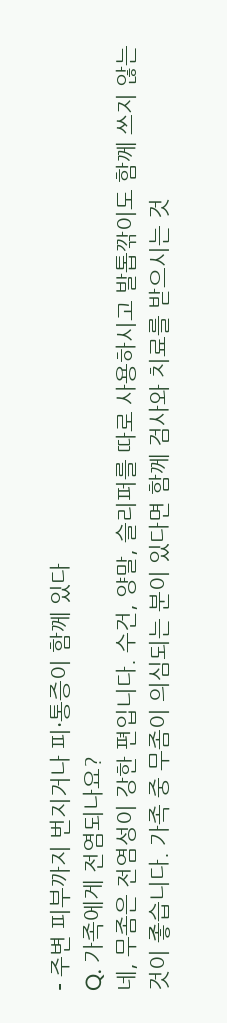- 주변 피부까지 번지거나 피·통증이 함께 있다
Q. 가족에게 전염되나요?
네, 무좀은 전염성이 강한 편입니다. 수건, 양말, 슬리퍼를 따로 사용하시고 발톱깎이도 함께 쓰지 않는 것이 좋습니다. 가족 중 무좀이 의심되는 분이 있다면 함께 검사와 치료를 받으시는 것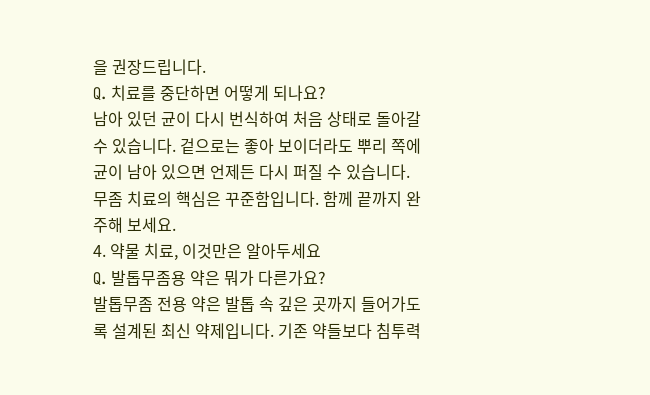을 권장드립니다.
Q. 치료를 중단하면 어떻게 되나요?
남아 있던 균이 다시 번식하여 처음 상태로 돌아갈 수 있습니다. 겉으로는 좋아 보이더라도 뿌리 쪽에 균이 남아 있으면 언제든 다시 퍼질 수 있습니다. 무좀 치료의 핵심은 꾸준함입니다. 함께 끝까지 완주해 보세요.
4. 약물 치료, 이것만은 알아두세요
Q. 발톱무좀용 약은 뭐가 다른가요?
발톱무좀 전용 약은 발톱 속 깊은 곳까지 들어가도록 설계된 최신 약제입니다. 기존 약들보다 침투력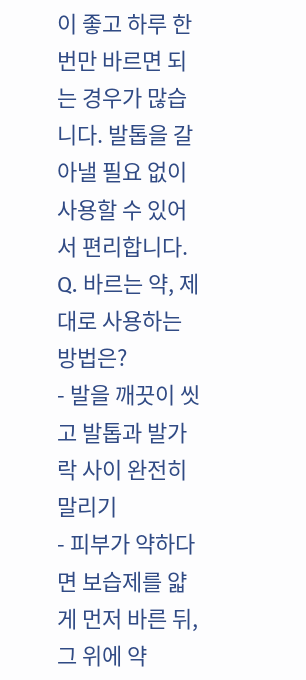이 좋고 하루 한 번만 바르면 되는 경우가 많습니다. 발톱을 갈아낼 필요 없이 사용할 수 있어서 편리합니다.
Q. 바르는 약, 제대로 사용하는 방법은?
- 발을 깨끗이 씻고 발톱과 발가락 사이 완전히 말리기
- 피부가 약하다면 보습제를 얇게 먼저 바른 뒤, 그 위에 약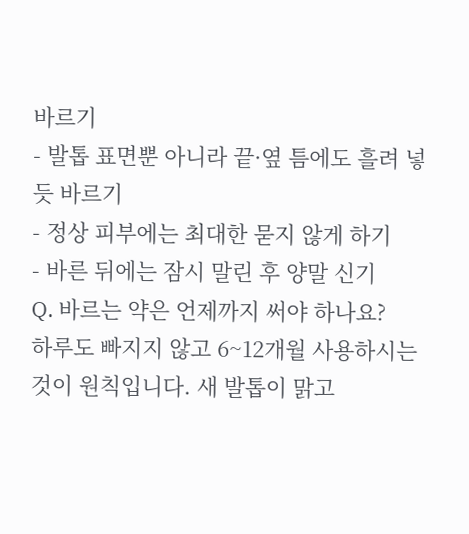바르기
- 발톱 표면뿐 아니라 끝·옆 틈에도 흘려 넣듯 바르기
- 정상 피부에는 최대한 묻지 않게 하기
- 바른 뒤에는 잠시 말린 후 양말 신기
Q. 바르는 약은 언제까지 써야 하나요?
하루도 빠지지 않고 6~12개월 사용하시는 것이 원칙입니다. 새 발톱이 맑고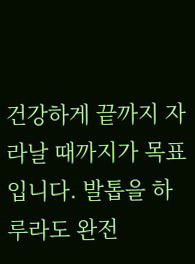건강하게 끝까지 자라날 때까지가 목표입니다. 발톱을 하루라도 완전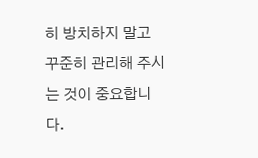히 방치하지 말고 꾸준히 관리해 주시는 것이 중요합니다.